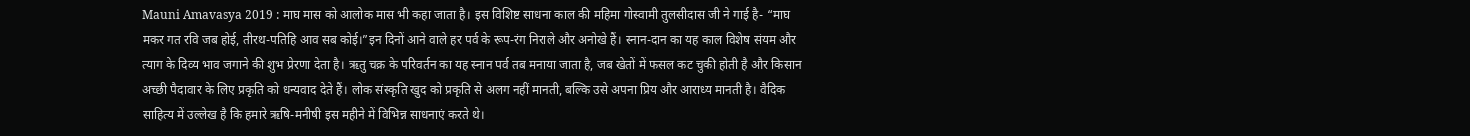Mauni Amavasya 2019 : माघ मास को आलोक मास भी कहा जाता है। इस विशिष्ट साधना काल की महिमा गोस्वामी तुलसीदास जी ने गाई है- “माघ मकर गत रवि जब होई, तीरथ-पतिहि आव सब कोई।”इन दिनों आने वाले हर पर्व के रूप-रंग निराले और अनोखे हैं। स्नान-दान का यह काल विशेष संयम और त्याग के दिव्य भाव जगाने की शुभ प्रेरणा देता है। ऋतु चक्र के परिवर्तन का यह स्नान पर्व तब मनाया जाता है, जब खेतों में फसल कट चुकी होती है और किसान अच्छी पैदावार के लिए प्रकृति को धन्यवाद देते हैं। लोक संस्कृति खुद को प्रकृति से अलग नहीं मानती, बल्कि उसे अपना प्रिय और आराध्य मानती है। वैदिक साहित्य में उल्लेख है कि हमारे ऋषि-मनीषी इस महीने में विभिन्न साधनाएं करते थे।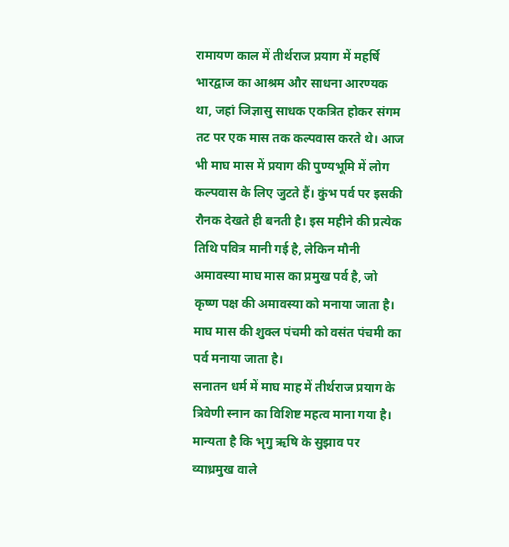रामायण काल में तीर्थराज प्रयाग में महर्षि भारद्वाज का आश्रम और साधना आरण्यक था, जहां जिज्ञासु साधक एकत्रित होकर संगम तट पर एक मास तक कल्पवास करते थे। आज भी माघ मास में प्रयाग की पुण्यभूमि में लोग कल्पवास के लिए जुटते हैं। कुंभ पर्व पर इसकी रौनक देखते ही बनती है। इस महीने की प्रत्येक तिथि पवित्र मानी गई है, लेकिन मौनी अमावस्या माघ मास का प्रमुख पर्व है, जो कृष्ण पक्ष की अमावस्या को मनाया जाता है। माघ मास की शुक्ल पंचमी को वसंत पंचमी का पर्व मनाया जाता है।
सनातन धर्म में माघ माह में तीर्थराज प्रयाग के त्रिवेणी स्नान का विशिष्ट महत्व माना गया है। मान्यता है कि भृगु ऋषि के सुझाव पर व्याध्रमुख वाले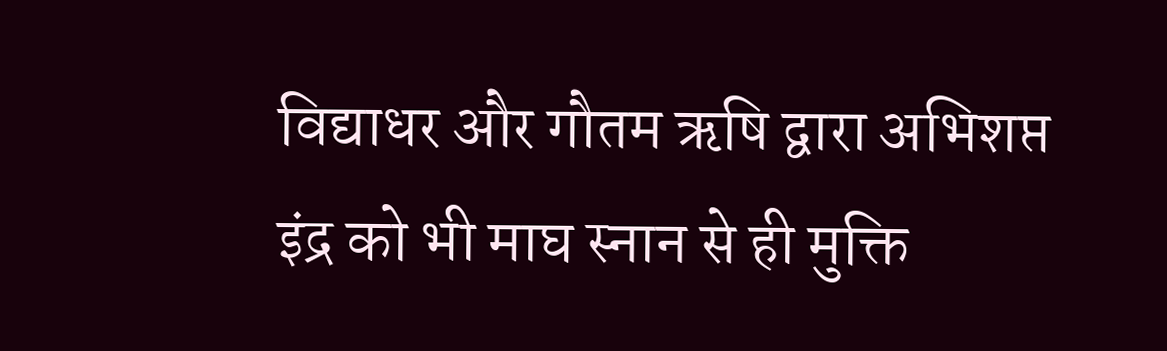विद्याधर और गौतम ऋषि द्वारा अभिशप्त इंद्र को भी माघ स्नान से ही मुक्ति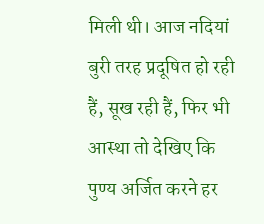मिली थी। आज नदियां बुरी तरह प्रदूषित हो रही हैं, सूख रही हैं, फिर भी आस्था तो देखिए कि पुण्य अर्जित करने हर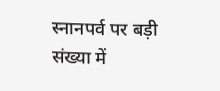स्नानपर्व पर बड़ी संख्या में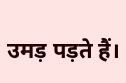उमड़ पड़ते हैं।